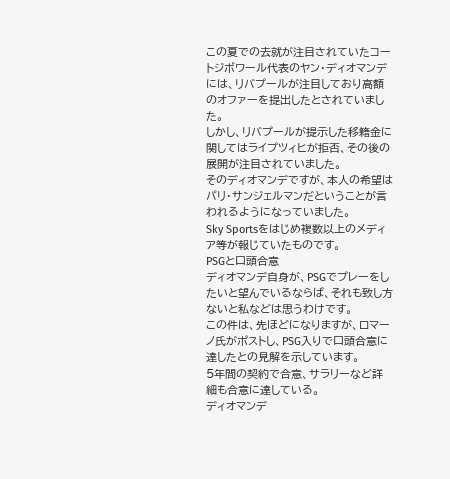この夏での去就が注目されていたコートジボワール代表のヤン・ディオマンデには、リバプールが注目しており高額のオファーを提出したとされていました。
しかし、リバプールが提示した移籍金に関してはライプツィヒが拒否、その後の展開が注目されていました。
そのディオマンデですが、本人の希望はパリ・サンジェルマンだということが言われるようになっていました。
Sky Sportsをはじめ複数以上のメディア等が報じていたものです。
PSGと口頭合意
ディオマンデ自身が、PSGでプレーをしたいと望んでいるならば、それも致し方ないと私などは思うわけです。
この件は、先ほどになりますが、ロマーノ氏がポストし、PSG入りで口頭合意に達したとの見解を示しています。
5年間の契約で合意、サラリーなど詳細も合意に達している。
ディオマンデ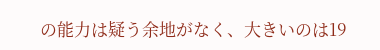の能力は疑う余地がなく、大きいのは19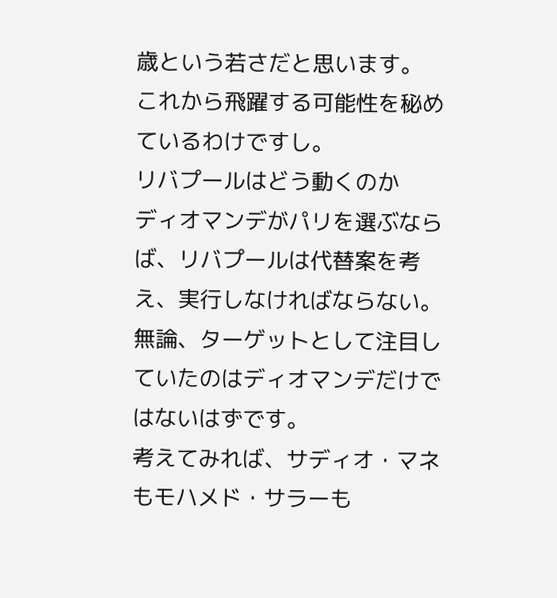歳という若さだと思います。
これから飛躍する可能性を秘めているわけですし。
リバプールはどう動くのか
ディオマンデがパリを選ぶならば、リバプールは代替案を考え、実行しなければならない。
無論、ターゲットとして注目していたのはディオマンデだけではないはずです。
考えてみれば、サディオ・マネもモハメド・サラーも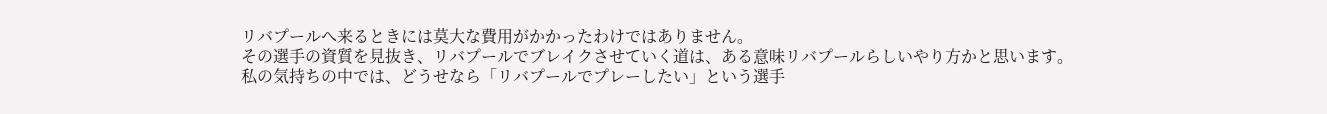リバプールへ来るときには莫大な費用がかかったわけではありません。
その選手の資質を見抜き、リバプールでブレイクさせていく道は、ある意味リバプールらしいやり方かと思います。
私の気持ちの中では、どうせなら「リバプールでプレーしたい」という選手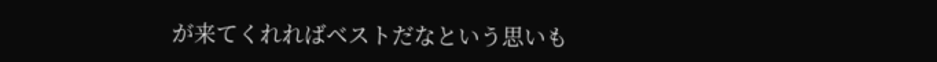が来てくれればベストだなという思いも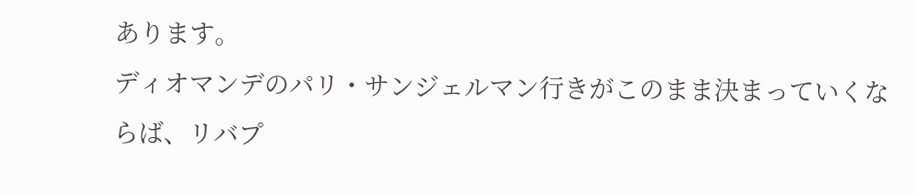あります。
ディオマンデのパリ・サンジェルマン行きがこのまま決まっていくならば、リバプ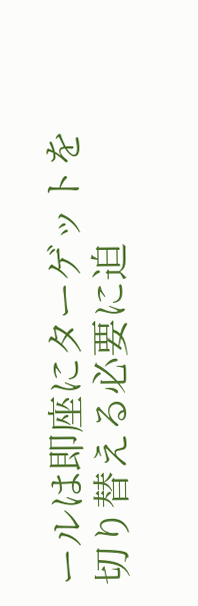ールは即座にターゲットを切り替える必要に迫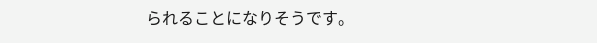られることになりそうです。